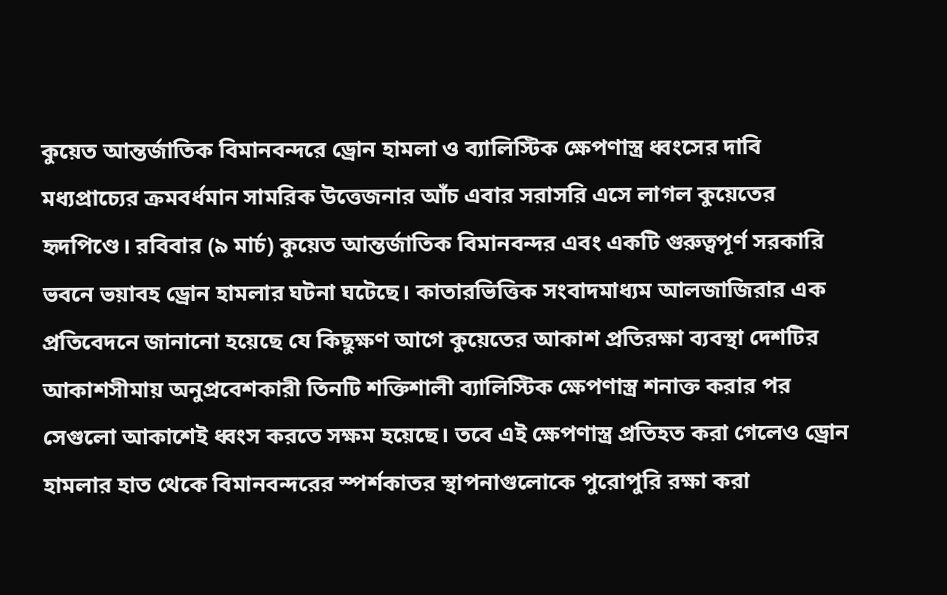কুয়েত আন্তর্জাতিক বিমানবন্দরে ড্রোন হামলা ও ব্যালিস্টিক ক্ষেপণাস্ত্র ধ্বংসের দাবি
মধ্যপ্রাচ্যের ক্রমবর্ধমান সামরিক উত্তেজনার আঁচ এবার সরাসরি এসে লাগল কুয়েতের হৃদপিণ্ডে। রবিবার (৯ মার্চ) কুয়েত আন্তর্জাতিক বিমানবন্দর এবং একটি গুরুত্বপূর্ণ সরকারি ভবনে ভয়াবহ ড্রোন হামলার ঘটনা ঘটেছে। কাতারভিত্তিক সংবাদমাধ্যম আলজাজিরার এক প্রতিবেদনে জানানো হয়েছে যে কিছুক্ষণ আগে কুয়েতের আকাশ প্রতিরক্ষা ব্যবস্থা দেশটির আকাশসীমায় অনুপ্রবেশকারী তিনটি শক্তিশালী ব্যালিস্টিক ক্ষেপণাস্ত্র শনাক্ত করার পর সেগুলো আকাশেই ধ্বংস করতে সক্ষম হয়েছে। তবে এই ক্ষেপণাস্ত্র প্রতিহত করা গেলেও ড্রোন হামলার হাত থেকে বিমানবন্দরের স্পর্শকাতর স্থাপনাগুলোকে পুরোপুরি রক্ষা করা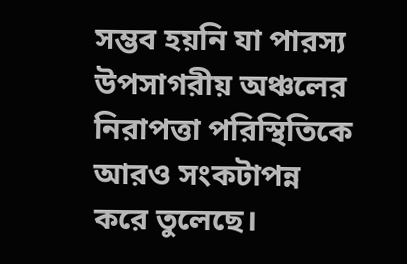সম্ভব হয়নি যা পারস্য উপসাগরীয় অঞ্চলের নিরাপত্তা পরিস্থিতিকে আরও সংকটাপন্ন করে তুলেছে।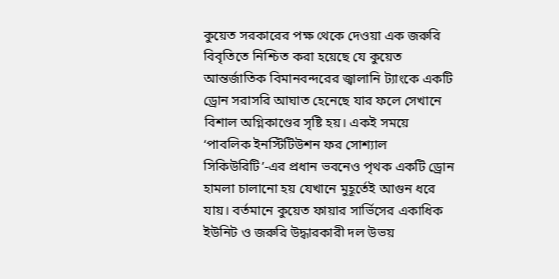কুয়েত সরকারের পক্ষ থেকে দেওয়া এক জরুরি বিবৃতিতে নিশ্চিত করা হয়েছে যে কুয়েত আন্তর্জাতিক বিমানবন্দরের জ্বালানি ট্যাংকে একটি ড্রোন সরাসরি আঘাত হেনেছে যার ফলে সেখানে বিশাল অগ্নিকাণ্ডের সৃষ্টি হয়। একই সময়ে ‘পাবলিক ইনস্টিটিউশন ফর সোশ্যাল সিকিউরিটি’-এর প্রধান ভবনেও পৃথক একটি ড্রোন হামলা চালানো হয় যেখানে মুহূর্তেই আগুন ধরে যায়। বর্তমানে কুয়েত ফায়ার সার্ভিসের একাধিক ইউনিট ও জরুরি উদ্ধারকারী দল উভয়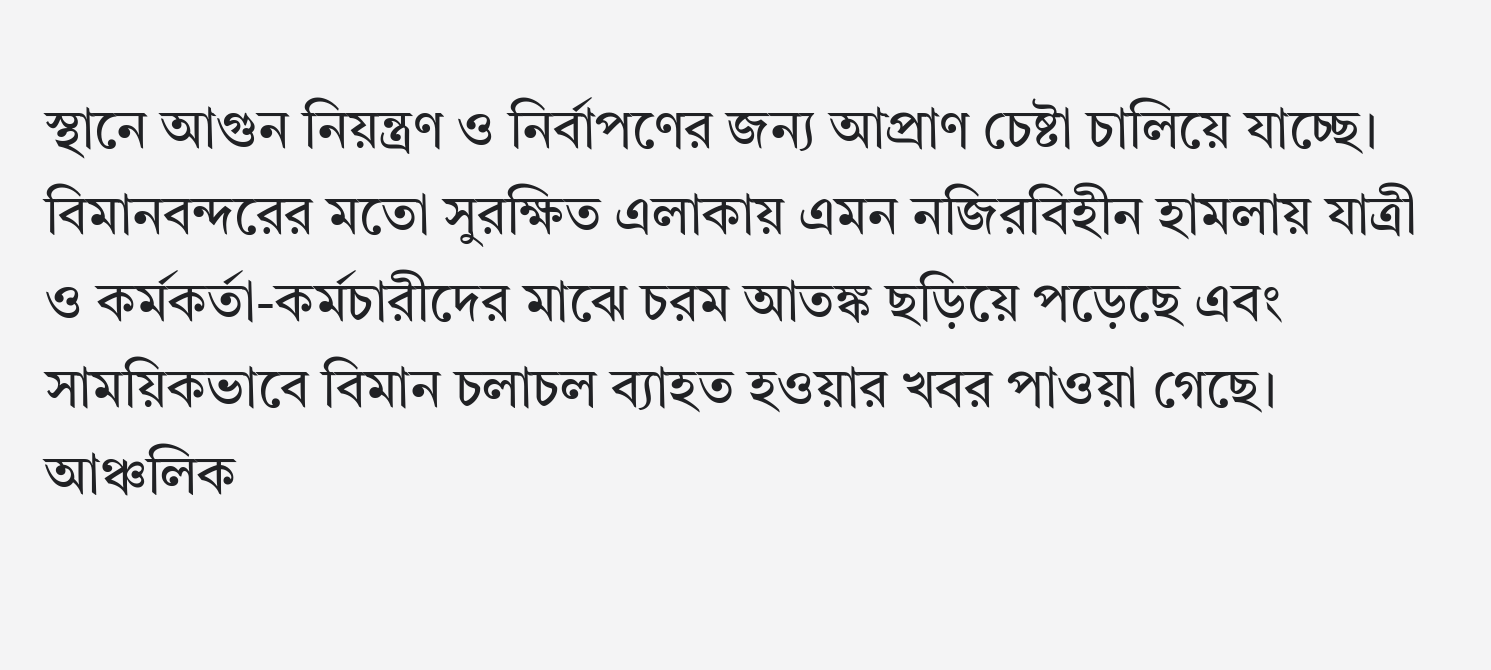স্থানে আগুন নিয়ন্ত্রণ ও নির্বাপণের জন্য আপ্রাণ চেষ্টা চালিয়ে যাচ্ছে। বিমানবন্দরের মতো সুরক্ষিত এলাকায় এমন নজিরবিহীন হামলায় যাত্রী ও কর্মকর্তা-কর্মচারীদের মাঝে চরম আতঙ্ক ছড়িয়ে পড়েছে এবং সাময়িকভাবে বিমান চলাচল ব্যাহত হওয়ার খবর পাওয়া গেছে।
আঞ্চলিক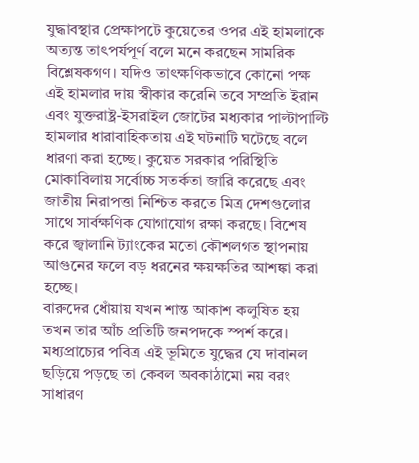যুদ্ধাবস্থার প্রেক্ষাপটে কুয়েতের ওপর এই হামলাকে অত্যন্ত তাৎপর্যপূর্ণ বলে মনে করছেন সামরিক বিশ্লেষকগণ। যদিও তাৎক্ষণিকভাবে কোনো পক্ষ এই হামলার দায় স্বীকার করেনি তবে সম্প্রতি ইরান এবং যুক্তরাষ্ট্র-ইসরাইল জোটের মধ্যকার পাল্টাপাল্টি হামলার ধারাবাহিকতায় এই ঘটনাটি ঘটেছে বলে ধারণা করা হচ্ছে। কুয়েত সরকার পরিস্থিতি মোকাবিলায় সর্বোচ্চ সতর্কতা জারি করেছে এবং জাতীয় নিরাপত্তা নিশ্চিত করতে মিত্র দেশগুলোর সাথে সার্বক্ষণিক যোগাযোগ রক্ষা করছে। বিশেষ করে জ্বালানি ট্যাংকের মতো কৌশলগত স্থাপনায় আগুনের ফলে বড় ধরনের ক্ষয়ক্ষতির আশঙ্কা করা হচ্ছে।
বারুদের ধোঁয়ায় যখন শান্ত আকাশ কলুষিত হয় তখন তার আঁচ প্রতিটি জনপদকে স্পর্শ করে। মধ্যপ্রাচ্যের পবিত্র এই ভূমিতে যুদ্ধের যে দাবানল ছড়িয়ে পড়ছে তা কেবল অবকাঠামো নয় বরং সাধারণ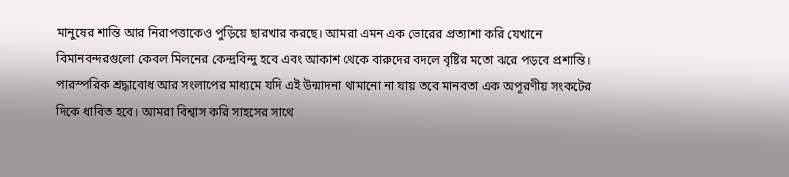মানুষের শান্তি আর নিরাপত্তাকেও পুড়িয়ে ছারখার করছে। আমরা এমন এক ভোরের প্রত্যাশা করি যেখানে বিমানবন্দরগুলো কেবল মিলনের কেন্দ্রবিন্দু হবে এবং আকাশ থেকে বারুদের বদলে বৃষ্টির মতো ঝরে পড়বে প্রশান্তি। পারস্পরিক শ্রদ্ধাবোধ আর সংলাপের মাধ্যমে যদি এই উন্মাদনা থামানো না যায় তবে মানবতা এক অপূরণীয় সংকটের দিকে ধাবিত হবে। আমরা বিশ্বাস করি সাহসের সাথে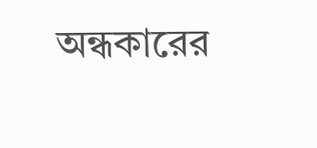অন্ধকারের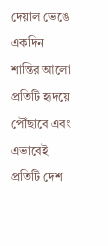দেয়াল ভেঙে একদিন শান্তির আলো প্রতিটি হৃদয়ে পৌঁছাবে এবং এভাবেই প্রতিটি দেশ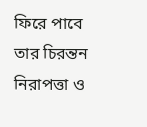ফিরে পাবে তার চিরন্তন নিরাপত্তা ও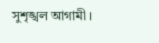সুশৃঙ্খল আগামী।